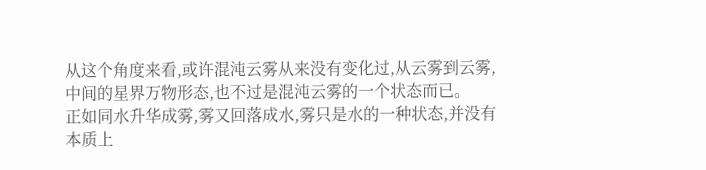从这个角度来看,或许混沌云雾从来没有变化过,从云雾到云雾,中间的星界万物形态,也不过是混沌云雾的一个状态而已。
正如同水升华成雾,雾又回落成水,雾只是水的一种状态,并没有本质上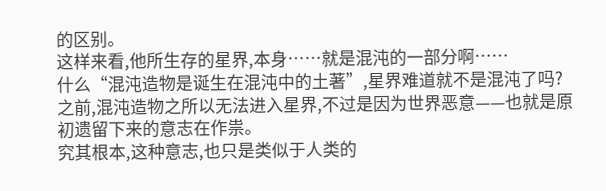的区别。
这样来看,他所生存的星界,本身……就是混沌的一部分啊……
什么“混沌造物是诞生在混沌中的土著”,星界难道就不是混沌了吗?
之前,混沌造物之所以无法进入星界,不过是因为世界恶意——也就是原初遗留下来的意志在作祟。
究其根本,这种意志,也只是类似于人类的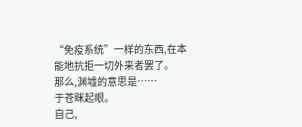“免疫系统”一样的东西,在本能地抗拒一切外来者罢了。
那么,渊墟的意思是……
于苍眯起眼。
自己,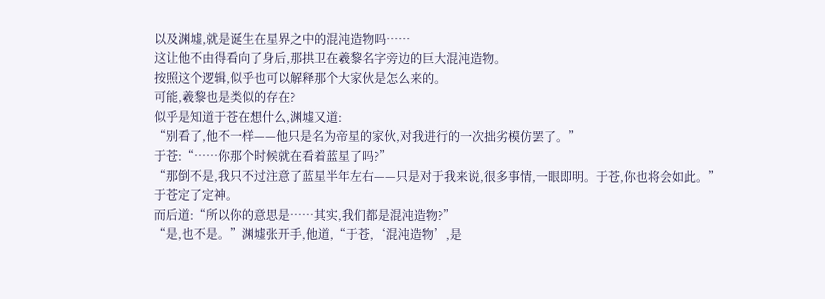以及渊墟,就是诞生在星界之中的混沌造物吗……
这让他不由得看向了身后,那拱卫在羲黎名字旁边的巨大混沌造物。
按照这个逻辑,似乎也可以解释那个大家伙是怎么来的。
可能,羲黎也是类似的存在?
似乎是知道于苍在想什么,渊墟又道:
“别看了,他不一样——他只是名为帝星的家伙,对我进行的一次拙劣模仿罢了。”
于苍:“……你那个时候就在看着蓝星了吗?”
“那倒不是,我只不过注意了蓝星半年左右——只是对于我来说,很多事情,一眼即明。于苍,你也将会如此。”
于苍定了定神。
而后道:“所以你的意思是……其实,我们都是混沌造物?”
“是,也不是。”渊墟张开手,他道,“于苍,‘混沌造物’,是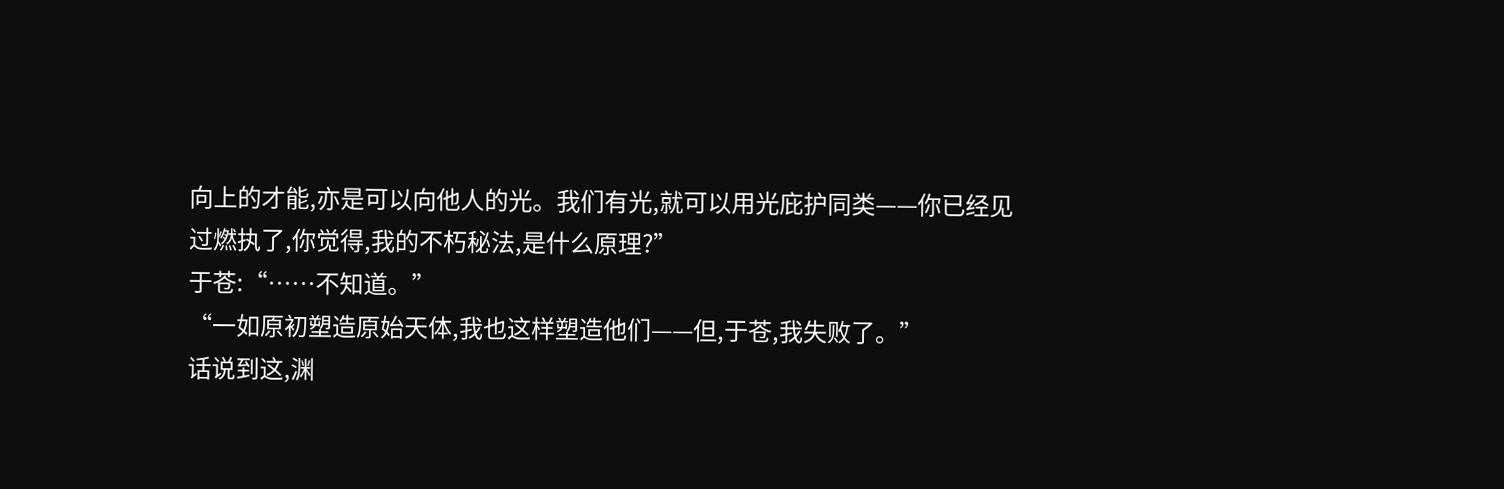向上的才能,亦是可以向他人的光。我们有光,就可以用光庇护同类——你已经见过燃执了,你觉得,我的不朽秘法,是什么原理?”
于苍:“……不知道。”
“一如原初塑造原始天体,我也这样塑造他们——但,于苍,我失败了。”
话说到这,渊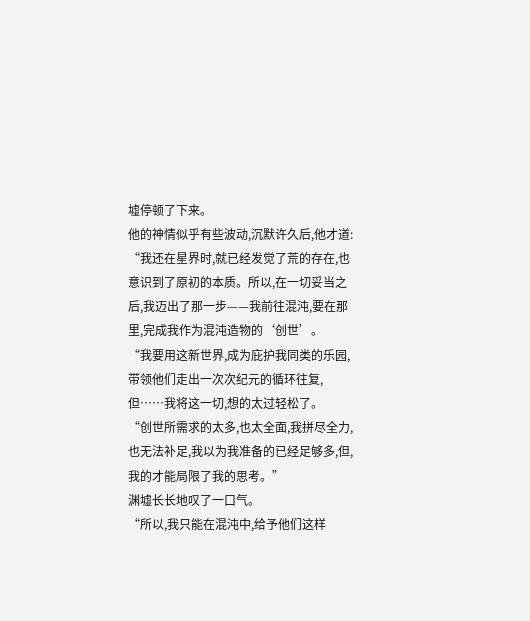墟停顿了下来。
他的神情似乎有些波动,沉默许久后,他才道:
“我还在星界时,就已经发觉了荒的存在,也意识到了原初的本质。所以,在一切妥当之后,我迈出了那一步——我前往混沌,要在那里,完成我作为混沌造物的‘创世’。
“我要用这新世界,成为庇护我同类的乐园,带领他们走出一次次纪元的循环往复,但……我将这一切,想的太过轻松了。
“创世所需求的太多,也太全面,我拼尽全力,也无法补足,我以为我准备的已经足够多,但,我的才能局限了我的思考。”
渊墟长长地叹了一口气。
“所以,我只能在混沌中,给予他们这样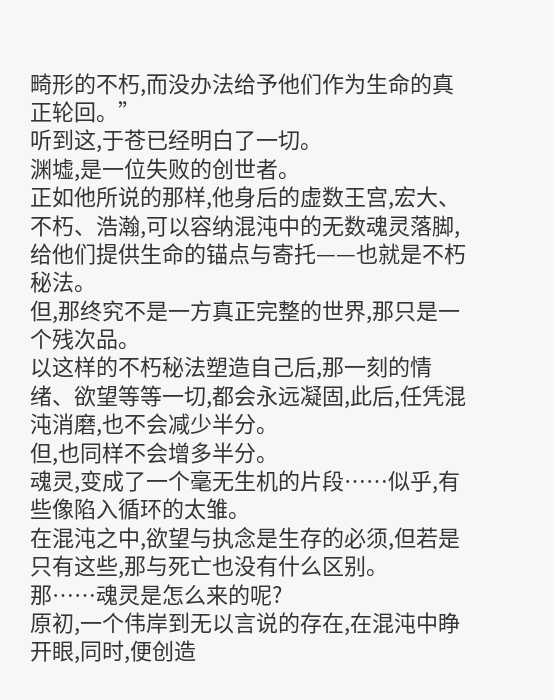畸形的不朽,而没办法给予他们作为生命的真正轮回。”
听到这,于苍已经明白了一切。
渊墟,是一位失败的创世者。
正如他所说的那样,他身后的虚数王宫,宏大、不朽、浩瀚,可以容纳混沌中的无数魂灵落脚,给他们提供生命的锚点与寄托——也就是不朽秘法。
但,那终究不是一方真正完整的世界,那只是一个残次品。
以这样的不朽秘法塑造自己后,那一刻的情绪、欲望等等一切,都会永远凝固,此后,任凭混沌消磨,也不会减少半分。
但,也同样不会增多半分。
魂灵,变成了一个毫无生机的片段……似乎,有些像陷入循环的太雏。
在混沌之中,欲望与执念是生存的必须,但若是只有这些,那与死亡也没有什么区别。
那……魂灵是怎么来的呢?
原初,一个伟岸到无以言说的存在,在混沌中睁开眼,同时,便创造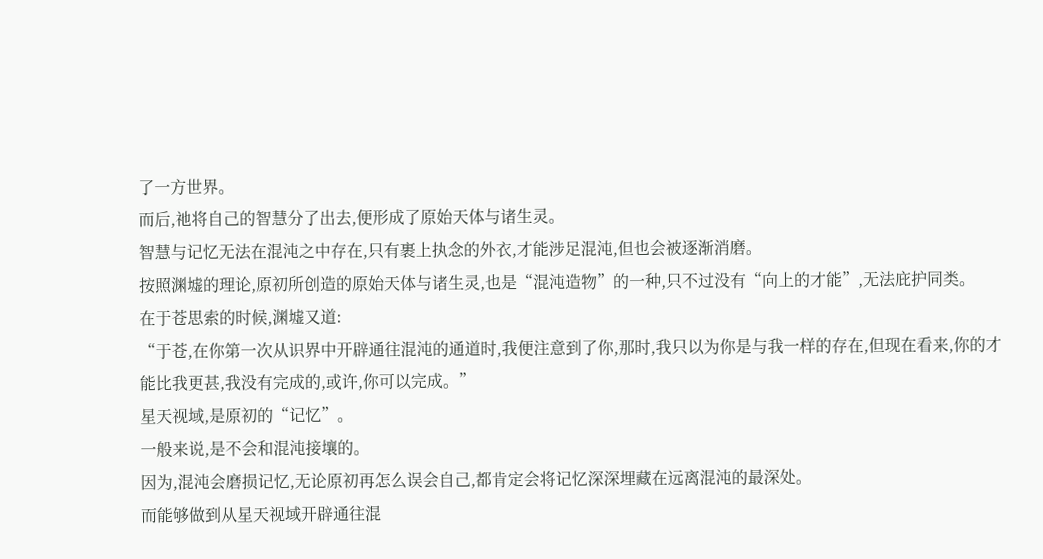了一方世界。
而后,祂将自己的智慧分了出去,便形成了原始天体与诸生灵。
智慧与记忆无法在混沌之中存在,只有裹上执念的外衣,才能涉足混沌,但也会被逐渐消磨。
按照渊墟的理论,原初所创造的原始天体与诸生灵,也是“混沌造物”的一种,只不过没有“向上的才能”,无法庇护同类。
在于苍思索的时候,渊墟又道:
“于苍,在你第一次从识界中开辟通往混沌的通道时,我便注意到了你,那时,我只以为你是与我一样的存在,但现在看来,你的才能比我更甚,我没有完成的,或许,你可以完成。”
星天视域,是原初的“记忆”。
一般来说,是不会和混沌接壤的。
因为,混沌会磨损记忆,无论原初再怎么误会自己,都肯定会将记忆深深埋藏在远离混沌的最深处。
而能够做到从星天视域开辟通往混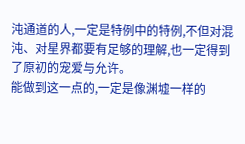沌通道的人,一定是特例中的特例,不但对混沌、对星界都要有足够的理解,也一定得到了原初的宠爱与允许。
能做到这一点的,一定是像渊墟一样的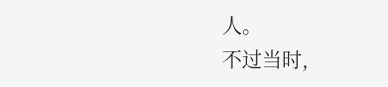人。
不过当时,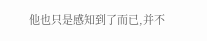他也只是感知到了而已,并不